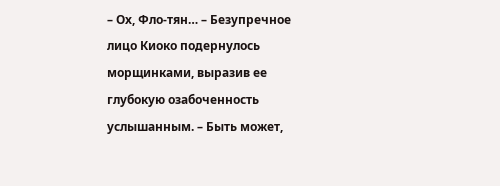– Ох, Фло-тян… – Безупречное лицо Киоко подернулось морщинками, выразив ее глубокую озабоченность услышанным. – Быть может,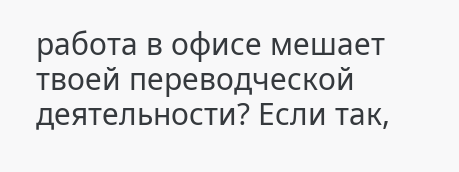работа в офисе мешает твоей переводческой деятельности? Если так,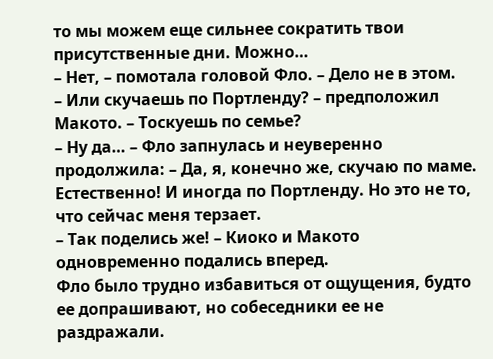то мы можем еще сильнее сократить твои присутственные дни. Можно…
– Нет, – помотала головой Фло. – Дело не в этом.
– Или скучаешь по Портленду? – предположил Макото. – Тоскуешь по семье?
– Ну да… – Фло запнулась и неуверенно продолжила: – Да, я, конечно же, скучаю по маме. Естественно! И иногда по Портленду. Но это не то, что сейчас меня терзает.
– Так поделись же! – Киоко и Макото одновременно подались вперед.
Фло было трудно избавиться от ощущения, будто ее допрашивают, но собеседники ее не раздражали.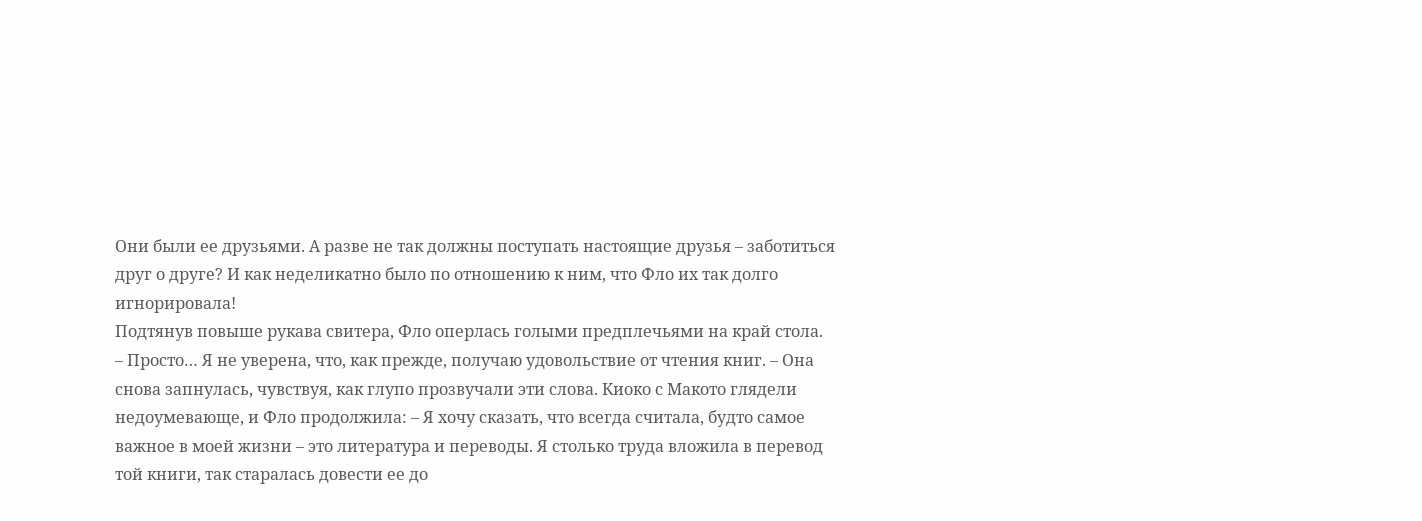Они были ее друзьями. А разве не так должны поступать настоящие друзья – заботиться друг о друге? И как неделикатно было по отношению к ним, что Фло их так долго игнорировала!
Подтянув повыше рукава свитера, Фло оперлась голыми предплечьями на край стола.
– Просто… Я не уверена, что, как прежде, получаю удовольствие от чтения книг. – Она снова запнулась, чувствуя, как глупо прозвучали эти слова. Киоко с Макото глядели недоумевающе, и Фло продолжила: – Я хочу сказать, что всегда считала, будто самое важное в моей жизни – это литература и переводы. Я столько труда вложила в перевод той книги, так старалась довести ее до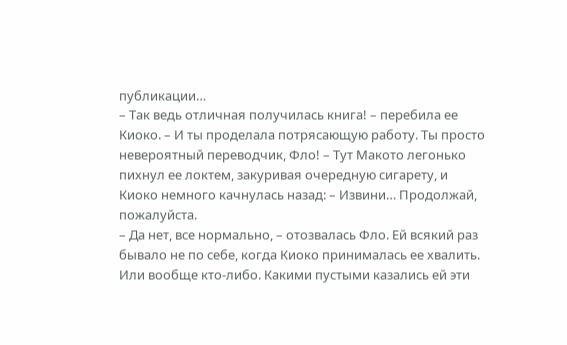публикации…
– Так ведь отличная получилась книга! – перебила ее Киоко. – И ты проделала потрясающую работу. Ты просто невероятный переводчик, Фло! – Тут Макото легонько пихнул ее локтем, закуривая очередную сигарету, и Киоко немного качнулась назад: – Извини… Продолжай, пожалуйста.
– Да нет, все нормально, – отозвалась Фло. Ей всякий раз бывало не по себе, когда Киоко принималась ее хвалить. Или вообще кто-либо. Какими пустыми казались ей эти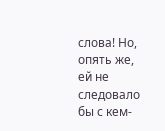слова! Но, опять же, ей не следовало бы с кем-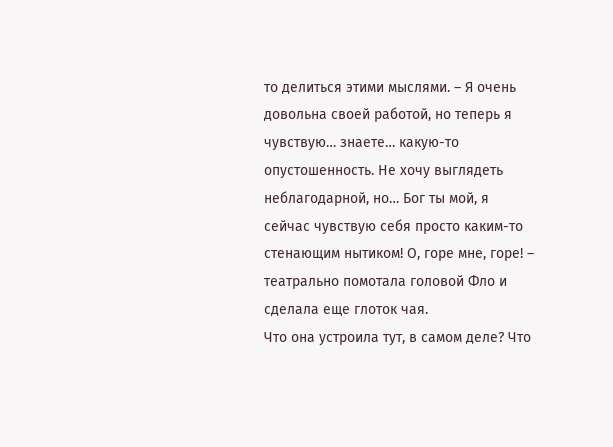то делиться этими мыслями. – Я очень довольна своей работой, но теперь я чувствую… знаете… какую-то опустошенность. Не хочу выглядеть неблагодарной, но… Бог ты мой, я сейчас чувствую себя просто каким-то стенающим нытиком! О, горе мне, горе! – театрально помотала головой Фло и сделала еще глоток чая.
Что она устроила тут, в самом деле? Что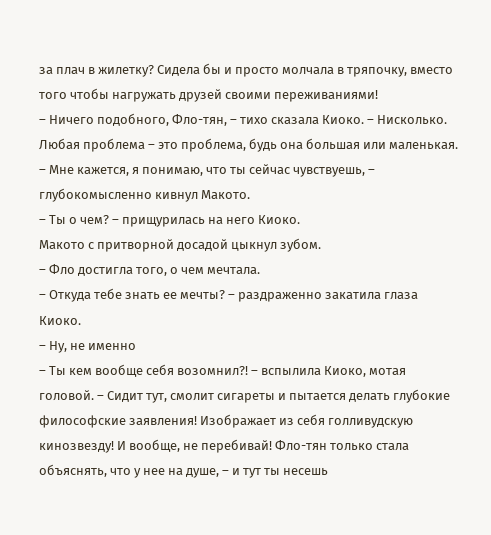за плач в жилетку? Сидела бы и просто молчала в тряпочку, вместо того чтобы нагружать друзей своими переживаниями!
– Ничего подобного, Фло-тян, – тихо сказала Киоко. – Нисколько. Любая проблема – это проблема, будь она большая или маленькая.
– Мне кажется, я понимаю, что ты сейчас чувствуешь, – глубокомысленно кивнул Макото.
– Ты о чем? – прищурилась на него Киоко.
Макото с притворной досадой цыкнул зубом.
– Фло достигла того, о чем мечтала.
– Откуда тебе знать ее мечты? – раздраженно закатила глаза Киоко.
– Ну, не именно
– Ты кем вообще себя возомнил?! – вспылила Киоко, мотая головой. – Сидит тут, смолит сигареты и пытается делать глубокие философские заявления! Изображает из себя голливудскую кинозвезду! И вообще, не перебивай! Фло-тян только стала объяснять, что у нее на душе, – и тут ты несешь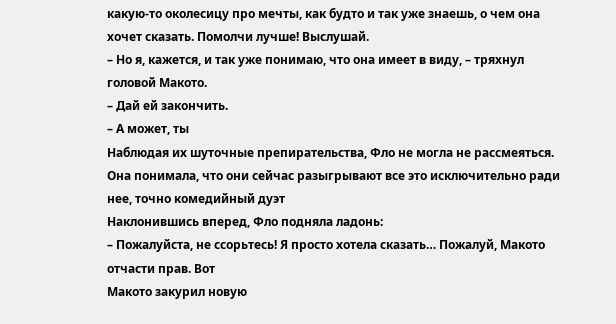какую-то околесицу про мечты, как будто и так уже знаешь, о чем она хочет сказать. Помолчи лучше! Выслушай.
– Но я, кажется, и так уже понимаю, что она имеет в виду, – тряхнул головой Макото.
– Дай ей закончить.
– А может, ты
Наблюдая их шуточные препирательства, Фло не могла не рассмеяться. Она понимала, что они сейчас разыгрывают все это исключительно ради нее, точно комедийный дуэт
Наклонившись вперед, Фло подняла ладонь:
– Пожалуйста, не ссорьтесь! Я просто хотела сказать… Пожалуй, Макото отчасти прав. Вот
Макото закурил новую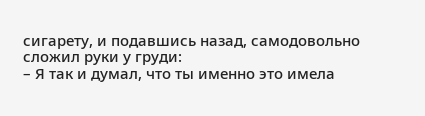сигарету, и подавшись назад, самодовольно сложил руки у груди:
– Я так и думал, что ты именно это имела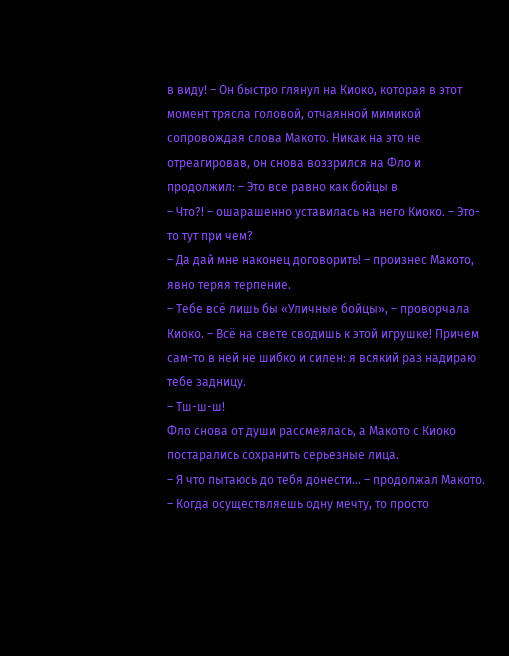в виду! – Он быстро глянул на Киоко, которая в этот момент трясла головой, отчаянной мимикой сопровождая слова Макото. Никак на это не отреагировав, он снова воззрился на Фло и продолжил: – Это все равно как бойцы в
– Что?! – ошарашенно уставилась на него Киоко. – Это-то тут при чем?
– Да дай мне наконец договорить! – произнес Макото, явно теряя терпение.
– Тебе всё лишь бы «Уличные бойцы», – проворчала Киоко. – Всё на свете сводишь к этой игрушке! Причем сам-то в ней не шибко и силен: я всякий раз надираю тебе задницу.
– Тш-ш-ш!
Фло снова от души рассмеялась, а Макото с Киоко постарались сохранить серьезные лица.
– Я что пытаюсь до тебя донести… – продолжал Макото. – Когда осуществляешь одну мечту, то просто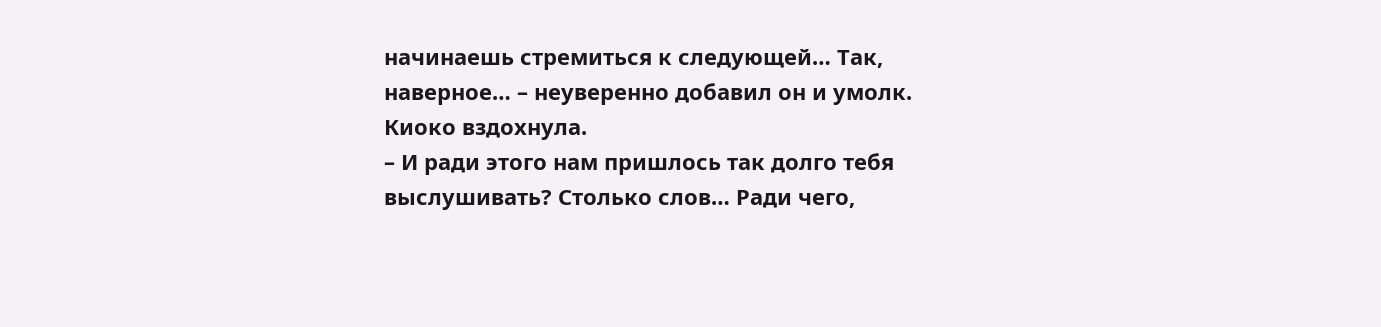начинаешь стремиться к следующей… Так, наверное… – неуверенно добавил он и умолк.
Киоко вздохнула.
– И ради этого нам пришлось так долго тебя выслушивать? Столько слов… Ради чего,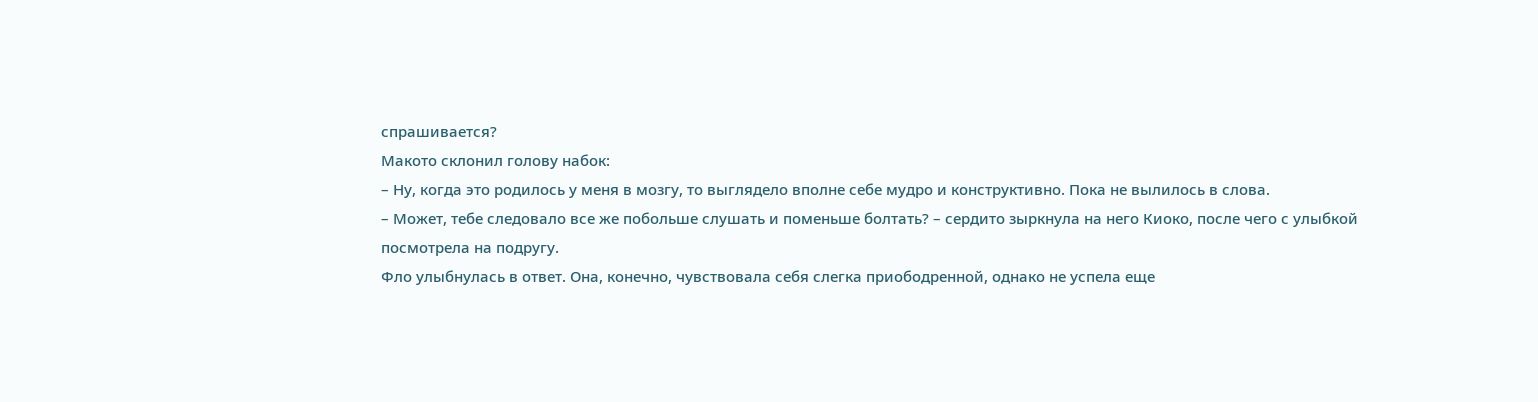спрашивается?
Макото склонил голову набок:
– Ну, когда это родилось у меня в мозгу, то выглядело вполне себе мудро и конструктивно. Пока не вылилось в слова.
– Может, тебе следовало все же побольше слушать и поменьше болтать? – сердито зыркнула на него Киоко, после чего с улыбкой посмотрела на подругу.
Фло улыбнулась в ответ. Она, конечно, чувствовала себя слегка приободренной, однако не успела еще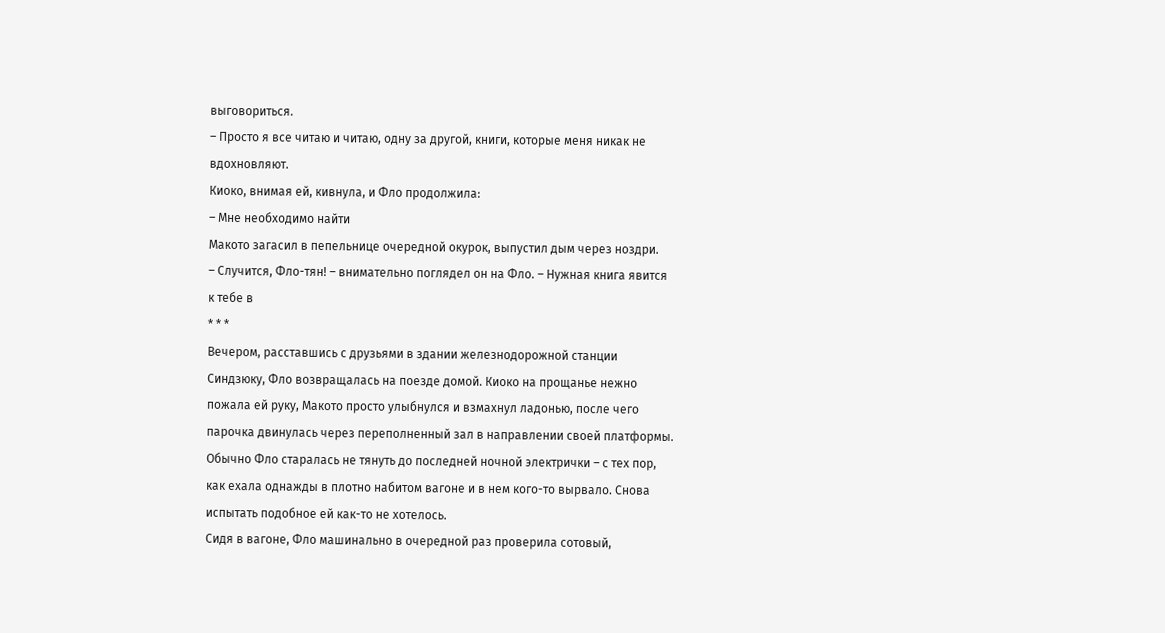выговориться.
– Просто я все читаю и читаю, одну за другой, книги, которые меня никак не вдохновляют.
Киоко, внимая ей, кивнула, и Фло продолжила:
– Мне необходимо найти
Макото загасил в пепельнице очередной окурок, выпустил дым через ноздри.
– Случится, Фло-тян! – внимательно поглядел он на Фло. – Нужная книга явится к тебе в
* * *
Вечером, расставшись с друзьями в здании железнодорожной станции Синдзюку, Фло возвращалась на поезде домой. Киоко на прощанье нежно пожала ей руку, Макото просто улыбнулся и взмахнул ладонью, после чего парочка двинулась через переполненный зал в направлении своей платформы. Обычно Фло старалась не тянуть до последней ночной электрички – с тех пор, как ехала однажды в плотно набитом вагоне и в нем кого-то вырвало. Снова испытать подобное ей как-то не хотелось.
Сидя в вагоне, Фло машинально в очередной раз проверила сотовый,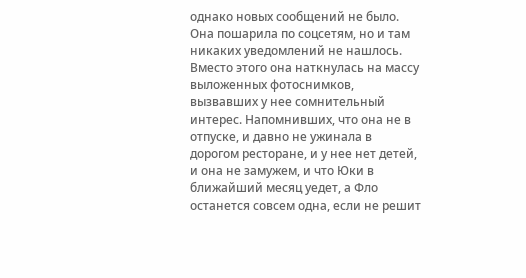однако новых сообщений не было. Она пошарила по соцсетям, но и там никаких уведомлений не нашлось. Вместо этого она наткнулась на массу выложенных фотоснимков, вызвавших у нее сомнительный интерес. Напомнивших, что она не в отпуске, и давно не ужинала в дорогом ресторане, и у нее нет детей, и она не замужем, и что Юки в ближайший месяц уедет, а Фло останется совсем одна, если не решит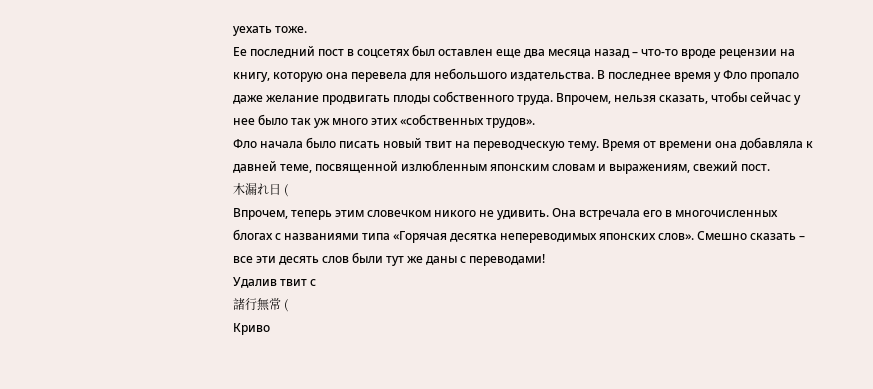уехать тоже.
Ее последний пост в соцсетях был оставлен еще два месяца назад – что-то вроде рецензии на книгу, которую она перевела для небольшого издательства. В последнее время у Фло пропало даже желание продвигать плоды собственного труда. Впрочем, нельзя сказать, чтобы сейчас у нее было так уж много этих «собственных трудов».
Фло начала было писать новый твит на переводческую тему. Время от времени она добавляла к давней теме, посвященной излюбленным японским словам и выражениям, свежий пост.
木漏れ日 (
Впрочем, теперь этим словечком никого не удивить. Она встречала его в многочисленных блогах с названиями типа «Горячая десятка непереводимых японских слов». Смешно сказать – все эти десять слов были тут же даны с переводами!
Удалив твит с
諸行無常 (
Криво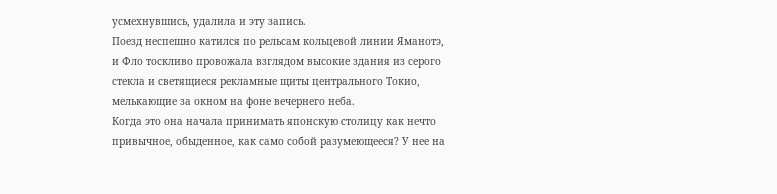усмехнувшись, удалила и эту запись.
Поезд неспешно катился по рельсам кольцевой линии Яманотэ, и Фло тоскливо провожала взглядом высокие здания из серого стекла и светящиеся рекламные щиты центрального Токио, мелькающие за окном на фоне вечернего неба.
Когда это она начала принимать японскую столицу как нечто привычное, обыденное, как само собой разумеющееся? У нее на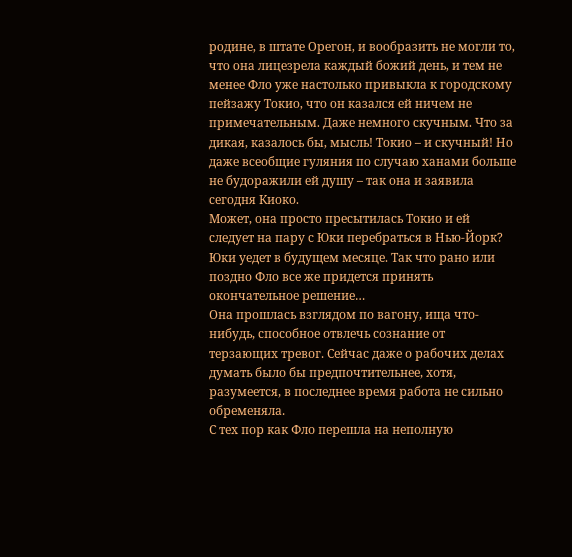родине, в штате Орегон, и вообразить не могли то, что она лицезрела каждый божий день, и тем не менее Фло уже настолько привыкла к городскому пейзажу Токио, что он казался ей ничем не примечательным. Даже немного скучным. Что за дикая, казалось бы, мысль! Токио – и скучный! Но даже всеобщие гуляния по случаю ханами больше не будоражили ей душу – так она и заявила сегодня Киоко.
Может, она просто пресытилась Токио и ей следует на пару с Юки перебраться в Нью-Йорк?
Юки уедет в будущем месяце. Так что рано или поздно Фло все же придется принять окончательное решение…
Она прошлась взглядом по вагону, ища что-нибудь, способное отвлечь сознание от терзающих тревог. Сейчас даже о рабочих делах думать было бы предпочтительнее, хотя, разумеется, в последнее время работа не сильно обременяла.
С тех пор как Фло перешла на неполную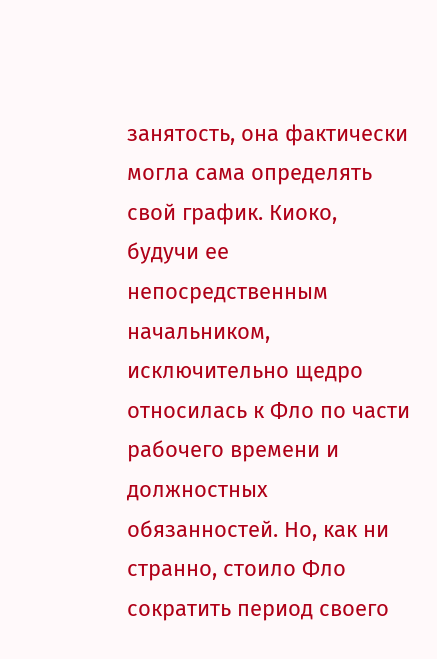занятость, она фактически могла сама определять свой график. Киоко, будучи ее непосредственным начальником, исключительно щедро относилась к Фло по части рабочего времени и должностных обязанностей. Но, как ни странно, стоило Фло сократить период своего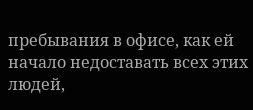пребывания в офисе, как ей начало недоставать всех этих людей,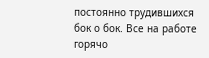постоянно трудившихся бок о бок. Все на работе горячо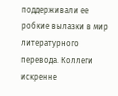поддерживали ее робкие вылазки в мир литературного перевода. Коллеги искренне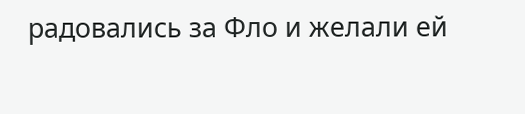радовались за Фло и желали ей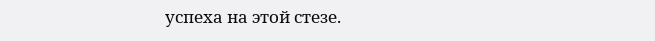успеха на этой стезе.